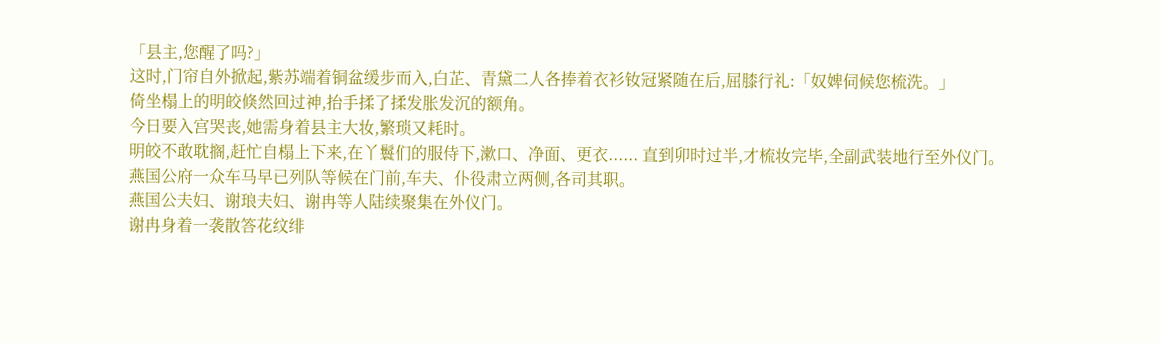「县主,您醒了吗?」
这时,门帘自外掀起,紫苏端着铜盆缓步而入,白芷、青黛二人各捧着衣衫钕冠紧随在后,屈膝行礼:「奴婢伺候您梳洗。」
倚坐榻上的明皎倏然回过神,抬手揉了揉发胀发沉的额角。
今日要入宫哭丧,她需身着县主大妆,繁琐又耗时。
明皎不敢耽搁,赶忙自榻上下来,在丫鬟们的服侍下,漱口、净面、更衣...... 直到卯时过半,才梳妆完毕,全副武装地行至外仪门。
燕国公府一众车马早已列队等候在门前,车夫、仆役肃立两侧,各司其职。
燕国公夫妇、谢琅夫妇、谢冉等人陆续聚集在外仪门。
谢冉身着一袭散答花纹绯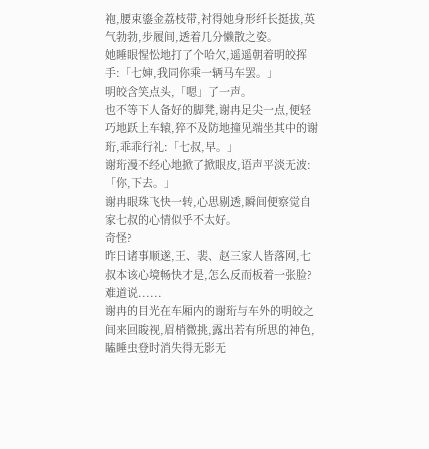袍,腰束鎏金荔枝带,衬得她身形纤长挺拔,英气勃勃,步履间,透着几分懒散之姿。
她睡眼惺忪地打了个哈欠,遥遥朝着明皎挥手:「七婶,我同你乘一辆马车罢。」
明皎含笑点头,「嗯」了一声。
也不等下人备好的脚凳,谢冉足尖一点,便轻巧地跃上车辕,猝不及防地撞见端坐其中的谢珩,乖乖行礼:「七叔,早。」
谢珩漫不经心地掀了掀眼皮,语声平淡无波:「你,下去。」
谢冉眼珠飞快一转,心思剔透,瞬间便察觉自家七叔的心情似乎不太好。
奇怪?
昨日诸事顺遂,王、裴、赵三家人皆落网,七叔本该心境畅快才是,怎么反而板着一张脸?
难道说......
谢冉的目光在车厢内的谢珩与车外的明皎之间来回睃视,眉梢微挑,露出若有所思的神色,瞌睡虫登时消失得无影无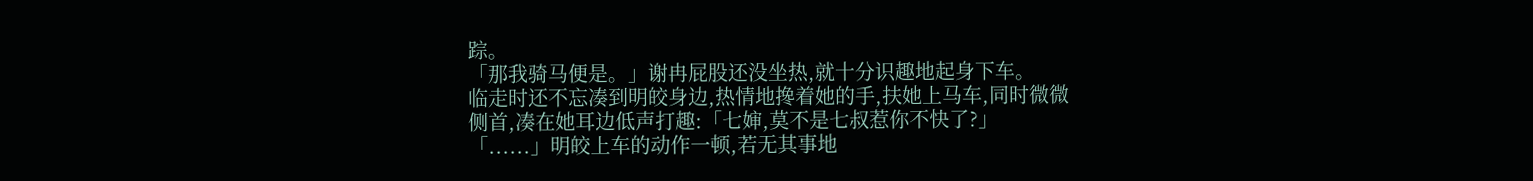踪。
「那我骑马便是。」谢冉屁股还没坐热,就十分识趣地起身下车。
临走时还不忘凑到明皎身边,热情地搀着她的手,扶她上马车,同时微微侧首,凑在她耳边低声打趣:「七婶,莫不是七叔惹你不快了?」
「......」明皎上车的动作一顿,若无其事地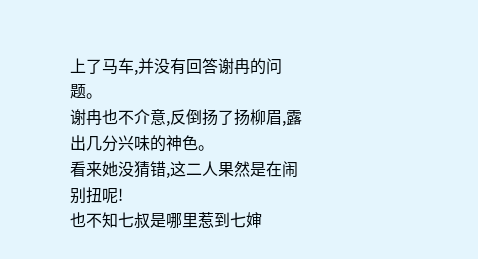上了马车,并没有回答谢冉的问题。
谢冉也不介意,反倒扬了扬柳眉,露出几分兴味的神色。
看来她没猜错,这二人果然是在闹别扭呢!
也不知七叔是哪里惹到七婶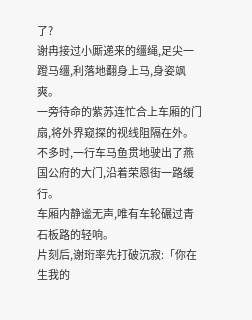了?
谢冉接过小厮递来的缰绳,足尖一蹬马缰,利落地翻身上马,身姿飒爽。
一旁待命的紫苏连忙合上车厢的门扇,将外界窥探的视线阻隔在外。
不多时,一行车马鱼贯地驶出了燕国公府的大门,沿着荣恩街一路缓行。
车厢内静谧无声,唯有车轮碾过青石板路的轻响。
片刻后,谢珩率先打破沉寂:「你在生我的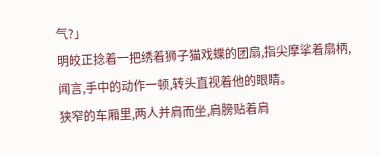气?」
明皎正捻着一把绣着狮子猫戏蝶的团扇,指尖摩挲着扇柄,闻言,手中的动作一顿,转头直视着他的眼睛。
狭窄的车厢里,两人并肩而坐,肩膀贴着肩